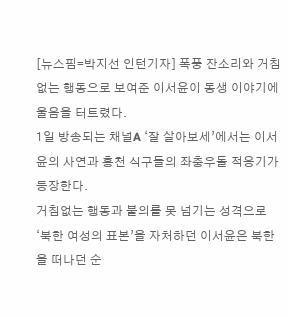[뉴스핌=박지선 인턴기자] 폭풍 잔소리와 거침없는 행동으로 보여준 이서윤이 동생 이야기에 울음을 터트렸다.
1일 방송되는 채널A ‘잘 살아보세’에서는 이서윤의 사연과 홍천 식구들의 좌충우돌 적응기가 등장한다.
거침없는 행동과 불의를 못 넘기는 성격으로 ‘북한 여성의 표본’을 자처하던 이서윤은 북한을 떠나던 순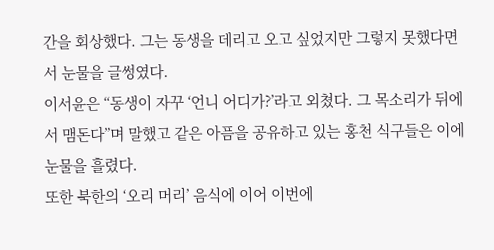간을 회상했다. 그는 동생을 데리고 오고 싶었지만 그렇지 못했다면서 눈물을 글썽였다.
이서윤은 “동생이 자꾸 ‘언니 어디가?’라고 외쳤다. 그 목소리가 뒤에서 맴돈다”며 말했고 같은 아픔을 공유하고 있는 홍천 식구들은 이에 눈물을 흘렸다.
또한 북한의 ‘오리 머리’ 음식에 이어 이번에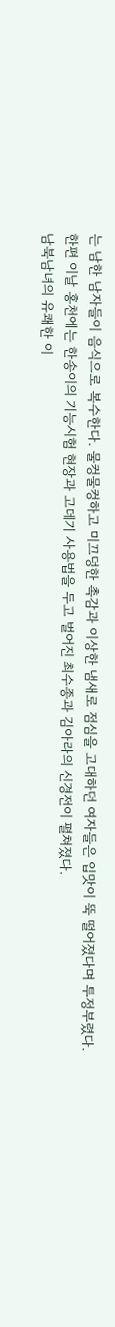는 남한 남자들이 음식으로 복수한다. 물컹물컹하고 미끄덩한 촉감과 이상한 냄새로 점심을 고대하던 여자들은 입맛이 뚝 떨어졌다며 투정부렸다.
한편 이날 홍천에는 한송이의 기능시험 현장과 고데기 사용법을 두고 벌어진 최수종과 김아라의 신경전이 펼쳐졌다.
남북남녀의 유쾌한 이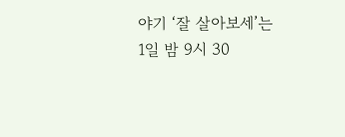야기 ‘잘 살아보세’는 1일 밤 9시 30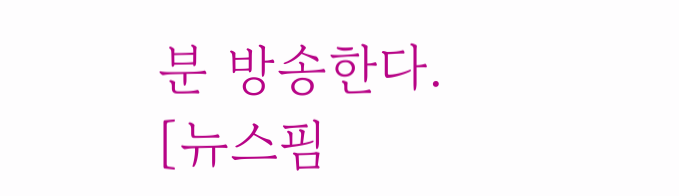분 방송한다.
[뉴스핌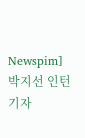Newspim] 박지선 인턴기자